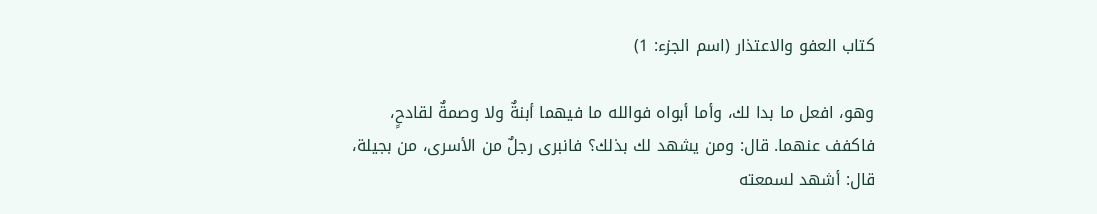كتاب العفو والاعتذار (اسم الجزء: 1)

وهو، افعل ما بدا لك، وأما أبواه فوالله ما فيهما أبنةٌ ولا وصمةٌ لقادحٍ، فاكفف عنهما. قال: ومن يشهد لك بذلك؟ فانبرى رجلٌ من الأسرى، من بجيلة، قال: أشهد لسمعته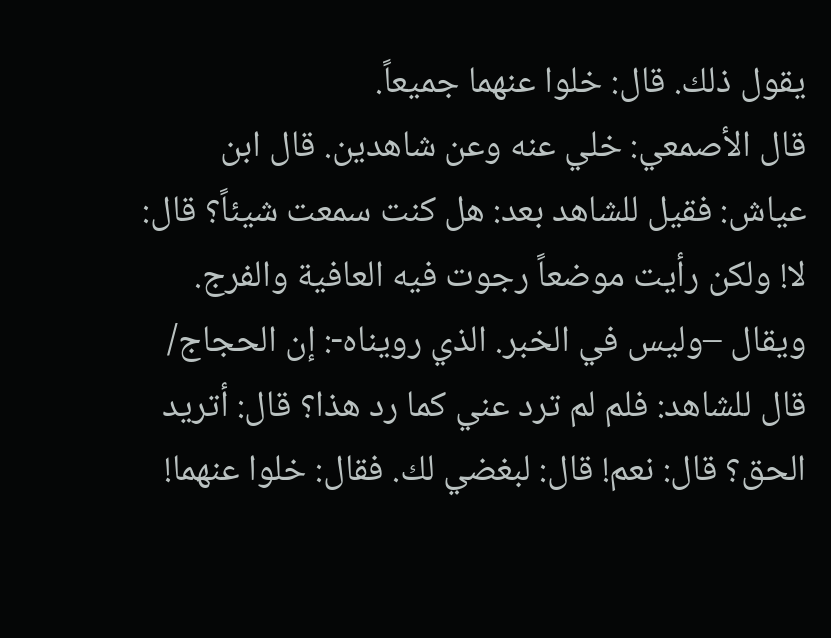يقول ذلك. قال: خلوا عنهما جميعاً.
قال الأصمعي: خلي عنه وعن شاهدين. قال ابن عياش: فقيل للشاهد بعد: هل كنت سمعت شيئاً؟ قال: لا! ولكن رأيت موضعاً رجوت فيه العافية والفرج.
ويقال –وليس في الخبر. الذي رويناه-: إن الحجاج/ قال للشاهد: فلم لم ترد عني كما رد هذا؟ قال: أتريد الحق؟ قال: نعم! قال: لبغضي لك. فقال: خلوا عنهما!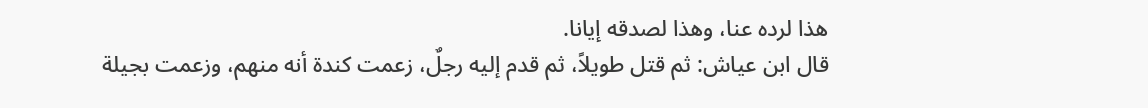هذا لرده عنا، وهذا لصدقه إيانا.
قال ابن عياش: ثم قتل طويلاً، ثم قدم إليه رجلٌ، زعمت كندة أنه منهم، وزعمت بجيلة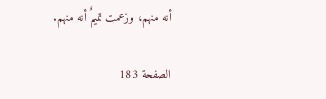أنه منهم، وزعمت تميمٌ أنه منهم.

الصفحة 183